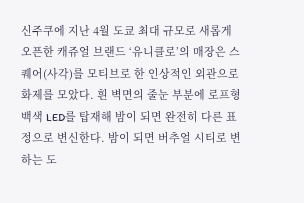신주쿠에 지난 4월 도쿄 최대 규모로 새롭게 오픈한 캐쥬얼 브랜드 ‘유니클로’의 매장은 스퀘어(사각)를 모티브로 한 인상적인 외관으로 화제를 모았다. 흰 벽면의 줄눈 부분에 로프형 백색 LED를 탑재해 밤이 되면 완전히 다른 표정으로 변신한다. 밤이 되면 버추얼 시티로 변하는 도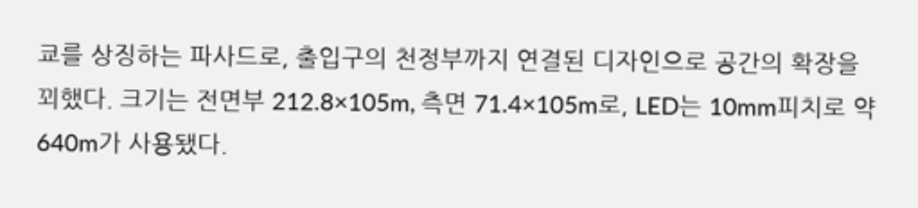쿄를 상징하는 파사드로, 출입구의 천정부까지 연결된 디자인으로 공간의 확장을 꾀했다. 크기는 전면부 212.8×105m, 측면 71.4×105m로, LED는 10mm피치로 약 640m가 사용됐다.